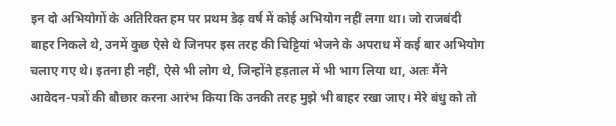इन दो अभियोगों के अतिरिक्त हम पर प्रथम डेढ़ वर्ष में कोई अभियोग नहीं लगा था। जो राजबंदी बाहर निकले थे, उनमें कुछ ऐसे थे जिनपर इस तरह की चिट्टियां भेजने के अपराध में कई बार अभियोग चलाए गए थे। इतना ही नहीं, ऐसे भी लोग थे, जिन्होंने हड़ताल में भी भाग लिया था, अतः मैंने आवेदन-पत्रों की बौछार करना आरंभ किया कि उनकी तरह मुझे भी बाहर रखा जाए। मेरे बंधु को तो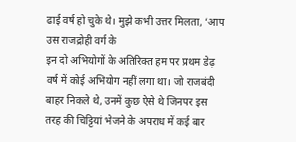ढाई वर्ष हो चुके थे। मुझे कभी उत्तर मिलता, ‘आप उस राजद्रोही वर्ग के
इन दो अभियोगों के अतिरिक्त हम पर प्रथम डेढ़ वर्ष में कोई अभियोग नहीं लगा था। जो राजबंदी बाहर निकले थे, उनमें कुछ ऐसे थे जिनपर इस तरह की चिट्टियां भेजने के अपराध में कई बार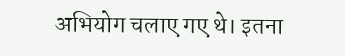अभियोग चलाए गए थे। इतना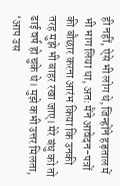ही नहीं, ऐसे भी लोग थे, जिन्होंने हड़ताल में भी भाग लिया था, अतः मैंने आवेदन-पत्रों की बौछार करना आरंभ किया कि उनकी तरह मुझे भी बाहर रखा जाए। मेरे बंधु को तो ढाई वर्ष हो चुके थे। मुझे कभी उत्तर मिलता, ‘आप उस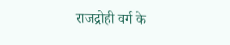राजद्रोही वर्ग के